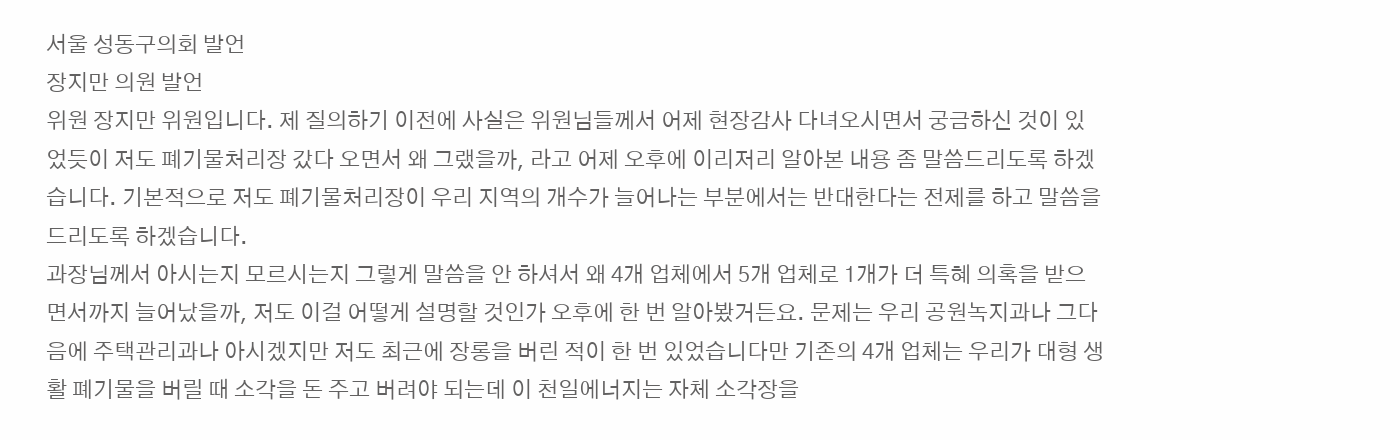서울 성동구의회 발언
장지만 의원 발언
위원 장지만 위원입니다. 제 질의하기 이전에 사실은 위원님들께서 어제 현장감사 다녀오시면서 궁금하신 것이 있었듯이 저도 폐기물처리장 갔다 오면서 왜 그랬을까, 라고 어제 오후에 이리저리 알아본 내용 좀 말씀드리도록 하겠습니다. 기본적으로 저도 폐기물처리장이 우리 지역의 개수가 늘어나는 부분에서는 반대한다는 전제를 하고 말씀을 드리도록 하겠습니다.
과장님께서 아시는지 모르시는지 그렇게 말씀을 안 하셔서 왜 4개 업체에서 5개 업체로 1개가 더 특혜 의혹을 받으면서까지 늘어났을까, 저도 이걸 어떻게 설명할 것인가 오후에 한 번 알아봤거든요. 문제는 우리 공원녹지과나 그다음에 주택관리과나 아시겠지만 저도 최근에 장롱을 버린 적이 한 번 있었습니다만 기존의 4개 업체는 우리가 대형 생활 폐기물을 버릴 때 소각을 돈 주고 버려야 되는데 이 천일에너지는 자체 소각장을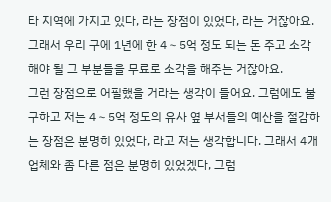타 지역에 가지고 있다, 라는 장점이 있었다, 라는 거잖아요. 그래서 우리 구에 1년에 한 4∼5억 정도 되는 돈 주고 소각해야 될 그 부분들을 무료로 소각을 해주는 거잖아요.
그런 장점으로 어필했을 거라는 생각이 들어요. 그럼에도 불구하고 저는 4∼5억 정도의 유사 옆 부서들의 예산을 절감하는 장점은 분명히 있었다, 라고 저는 생각합니다. 그래서 4개 업체와 좀 다른 점은 분명히 있었겠다, 그럼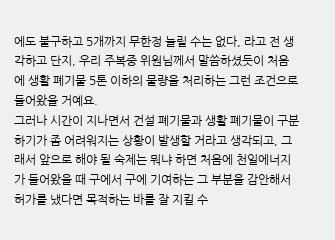에도 불구하고 5개까지 무한정 늘릴 수는 없다, 라고 전 생각하고 단지, 우리 주복중 위원님께서 말씀하셨듯이 처음에 생활 폐기물 5톤 이하의 물량을 처리하는 그런 조건으로 들어왔을 거예요.
그러나 시간이 지나면서 건설 폐기물과 생활 폐기물이 구분하기가 좀 어려워지는 상황이 발생할 거라고 생각되고, 그래서 앞으로 해야 될 숙제는 뭐냐 하면 처음에 천일에너지가 들어왔을 때 구에서 구에 기여하는 그 부분을 감안해서 허가를 냈다면 목적하는 바를 잘 지킬 수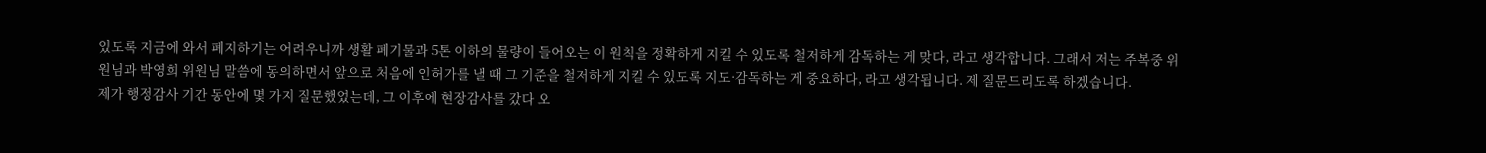있도록 지금에 와서 폐지하기는 어려우니까 생활 폐기물과 5톤 이하의 물량이 들어오는 이 원칙을 정확하게 지킬 수 있도록 철저하게 감독하는 게 맞다, 라고 생각합니다. 그래서 저는 주복중 위원님과 박영희 위원님 말씀에 동의하면서 앞으로 처음에 인허가를 낼 때 그 기준을 철저하게 지킬 수 있도록 지도·감독하는 게 중요하다, 라고 생각됩니다. 제 질문드리도록 하겠습니다.
제가 행정감사 기간 동안에 몇 가지 질문했었는데, 그 이후에 현장감사를 갔다 오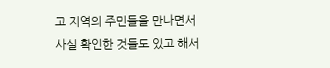고 지역의 주민들을 만나면서 사실 확인한 것들도 있고 해서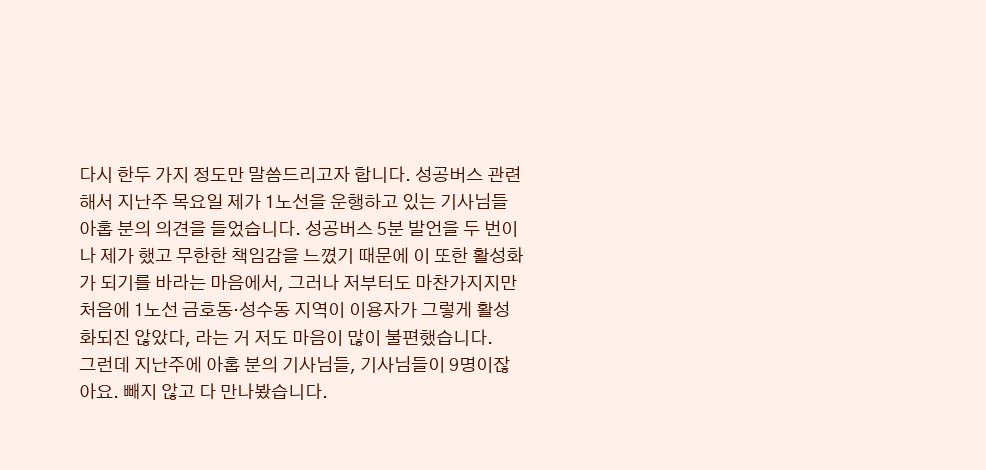다시 한두 가지 정도만 말씀드리고자 합니다. 성공버스 관련해서 지난주 목요일 제가 1노선을 운행하고 있는 기사님들 아홉 분의 의견을 들었습니다. 성공버스 5분 발언을 두 번이나 제가 했고 무한한 책임감을 느꼈기 때문에 이 또한 활성화가 되기를 바라는 마음에서, 그러나 저부터도 마찬가지지만 처음에 1노선 금호동·성수동 지역이 이용자가 그렇게 활성화되진 않았다, 라는 거 저도 마음이 많이 불편했습니다.
그런데 지난주에 아홉 분의 기사님들, 기사님들이 9명이잖아요. 빼지 않고 다 만나봤습니다.